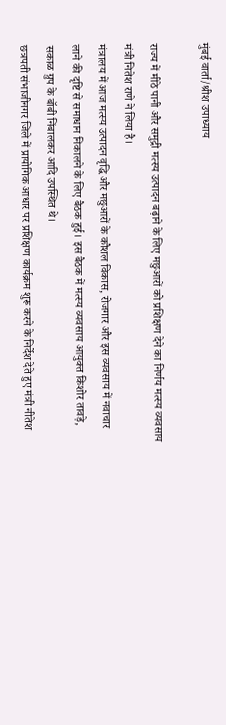मुंबई वार्ता/श्रीश उपाध्याय

राज्य में मीठे पानी और समुद्री मत्स्य उत्पादन बढ़ाने के लिए मछुआरों को प्रशिक्षण देने का निर्णय मत्स्य व्यवसाय मंत्री नितेश राणे ने लिया है।
मंत्रालय में आज मत्स्य उत्पादन वृद्धि और मछुआरों के कौशल विकास, रोजगार और इस व्यवसाय में नवाचार लाने की दृष्टि से समाधान निकालने के लिए बैठक हुई। इस बैठक में मत्स्य व्यवसाय आयुक्त किशोर तावड़े, सकाळ ग्रुप के बॉबी निंबालकर आदि उपस्थित थे।
छत्रपती संभाजीनगर जिले में प्रायोगिक आधार पर प्रशिक्षण कार्यक्रम शुरू करने के निर्देश देते हुए मंत्री नीतेश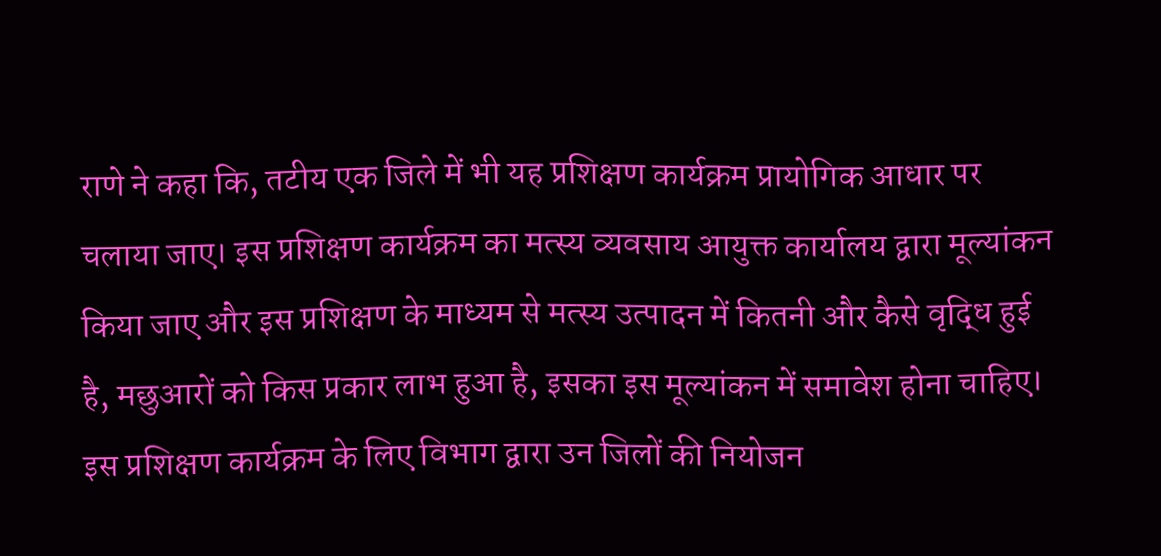राणे ने कहा कि, तटीय एक जिले में भी यह प्रशिक्षण कार्यक्रम प्रायोगिक आधार पर चलाया जाए। इस प्रशिक्षण कार्यक्रम का मत्स्य व्यवसाय आयुक्त कार्यालय द्वारा मूल्यांकन किया जाए और इस प्रशिक्षण के माध्यम से मत्स्य उत्पादन में कितनी और कैसे वृद्धि हुई है, मछुआरों को किस प्रकार लाभ हुआ है, इसका इस मूल्यांकन में समावेश होना चाहिए।
इस प्रशिक्षण कार्यक्रम के लिए विभाग द्वारा उन जिलों की नियोजन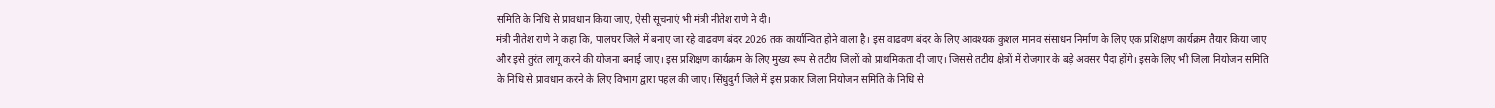समिति के निधि से प्रावधान किया जाए, ऐसी सूचनाएं भी मंत्री नीतेश राणे ने दी।
मंत्री नीतेश राणे ने कहा कि, पालघर जिले में बनाए जा रहे वाढवण बंदर 2026 तक कार्यान्वित होने वाला है। इस वाढवण बंदर के लिए आवश्यक कुशल मानव संसाधन निर्माण के लिए एक प्रशिक्षण कार्यक्रम तैयार किया जाए और इसे तुरंत लागू करने की योजना बनाई जाए। इस प्रशिक्षण कार्यक्रम के लिए मुख्य रूप से तटीय जिलों को प्राथमिकता दी जाए। जिससे तटीय क्षेत्रों में रोजगार के बड़े अवसर पैदा होंगे। इसके लिए भी जिला नियोजन समिति के निधि से प्रावधान करने के लिए विभाग द्वारा पहल की जाए। सिंधुदुर्ग जिले में इस प्रकार जिला नियोजन समिति के निधि से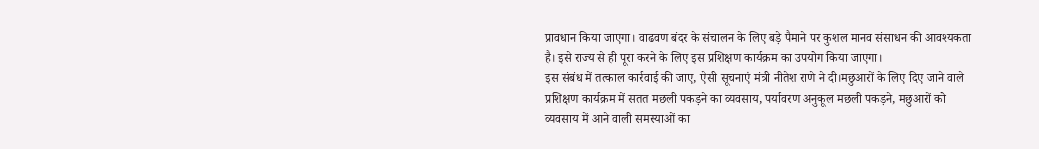प्रावधान किया जाएगा। वाढवण बंदर के संचालन के लिए बड़े पैमाने पर कुशल मानव संसाधन की आवश्यकता है। इसे राज्य से ही पूरा करने के लिए इस प्रशिक्षण कार्यक्रम का उपयोग किया जाएगा।
इस संबंध में तत्काल कार्रवाई की जाए, ऐसी सूचनाएं मंत्री नीतेश राणे ने दी।मछुआरों के लिए दिए जाने वाले प्रशिक्षण कार्यक्रम में सतत मछली पकड़ने का व्यवसाय, पर्यावरण अनुकूल मछली पकड़ने, मछुआरों को व्यवसाय में आने वाली समस्याओं का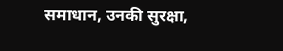समाधान, उनकी सुरक्षा,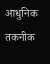आधुनिक तकनीक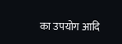का उपयोग आदि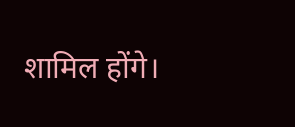शामिल होंगे।